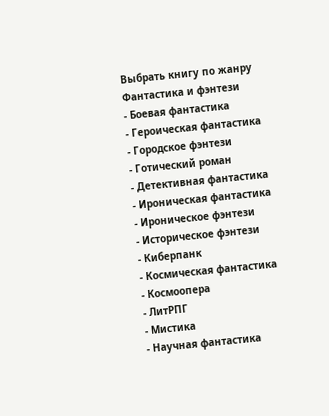Выбрать книгу по жанру
Фантастика и фэнтези
- Боевая фантастика
- Героическая фантастика
- Городское фэнтези
- Готический роман
- Детективная фантастика
- Ироническая фантастика
- Ироническое фэнтези
- Историческое фэнтези
- Киберпанк
- Космическая фантастика
- Космоопера
- ЛитРПГ
- Мистика
- Научная фантастика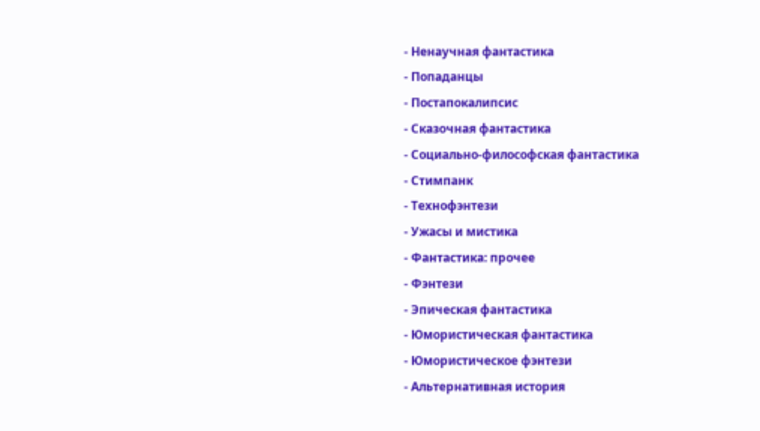- Ненаучная фантастика
- Попаданцы
- Постапокалипсис
- Сказочная фантастика
- Социально-философская фантастика
- Стимпанк
- Технофэнтези
- Ужасы и мистика
- Фантастика: прочее
- Фэнтези
- Эпическая фантастика
- Юмористическая фантастика
- Юмористическое фэнтези
- Альтернативная история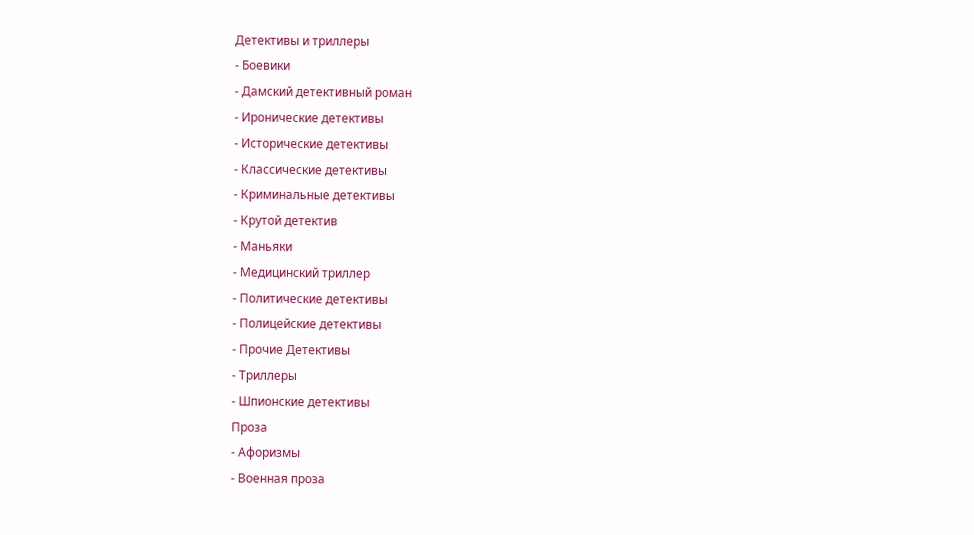Детективы и триллеры
- Боевики
- Дамский детективный роман
- Иронические детективы
- Исторические детективы
- Классические детективы
- Криминальные детективы
- Крутой детектив
- Маньяки
- Медицинский триллер
- Политические детективы
- Полицейские детективы
- Прочие Детективы
- Триллеры
- Шпионские детективы
Проза
- Афоризмы
- Военная проза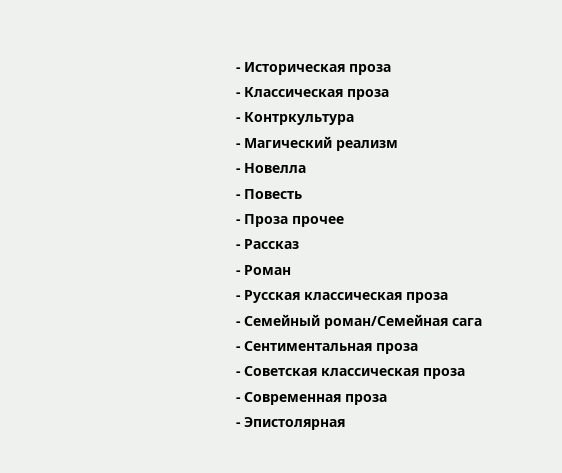- Историческая проза
- Классическая проза
- Контркультура
- Магический реализм
- Новелла
- Повесть
- Проза прочее
- Рассказ
- Роман
- Русская классическая проза
- Семейный роман/Семейная сага
- Сентиментальная проза
- Советская классическая проза
- Современная проза
- Эпистолярная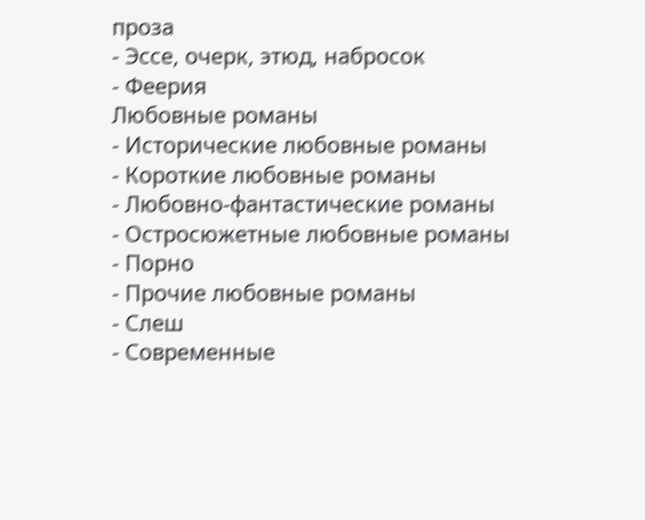проза
- Эссе, очерк, этюд, набросок
- Феерия
Любовные романы
- Исторические любовные романы
- Короткие любовные романы
- Любовно-фантастические романы
- Остросюжетные любовные романы
- Порно
- Прочие любовные романы
- Слеш
- Современные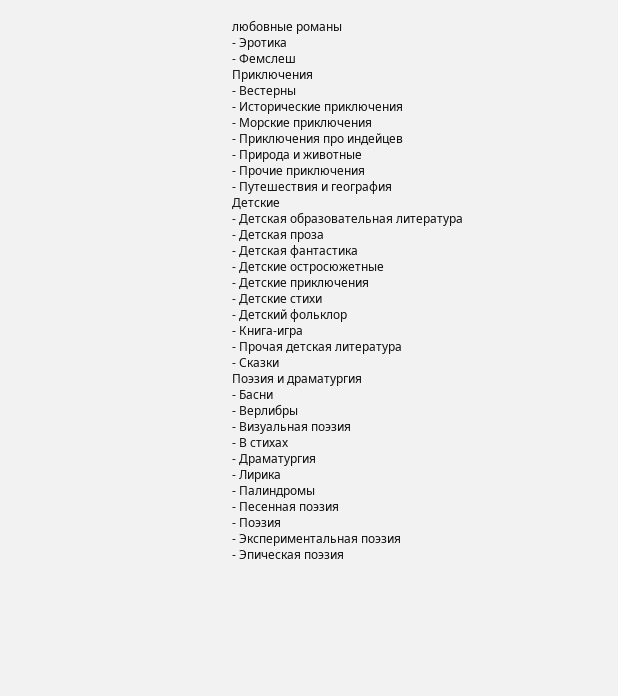любовные романы
- Эротика
- Фемслеш
Приключения
- Вестерны
- Исторические приключения
- Морские приключения
- Приключения про индейцев
- Природа и животные
- Прочие приключения
- Путешествия и география
Детские
- Детская образовательная литература
- Детская проза
- Детская фантастика
- Детские остросюжетные
- Детские приключения
- Детские стихи
- Детский фольклор
- Книга-игра
- Прочая детская литература
- Сказки
Поэзия и драматургия
- Басни
- Верлибры
- Визуальная поэзия
- В стихах
- Драматургия
- Лирика
- Палиндромы
- Песенная поэзия
- Поэзия
- Экспериментальная поэзия
- Эпическая поэзия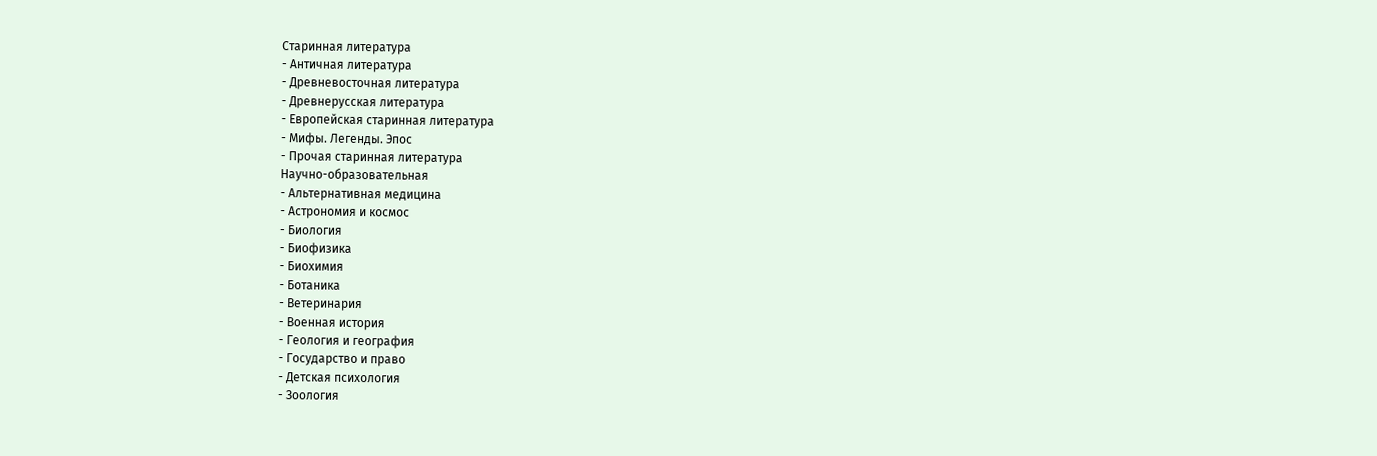Старинная литература
- Античная литература
- Древневосточная литература
- Древнерусская литература
- Европейская старинная литература
- Мифы. Легенды. Эпос
- Прочая старинная литература
Научно-образовательная
- Альтернативная медицина
- Астрономия и космос
- Биология
- Биофизика
- Биохимия
- Ботаника
- Ветеринария
- Военная история
- Геология и география
- Государство и право
- Детская психология
- Зоология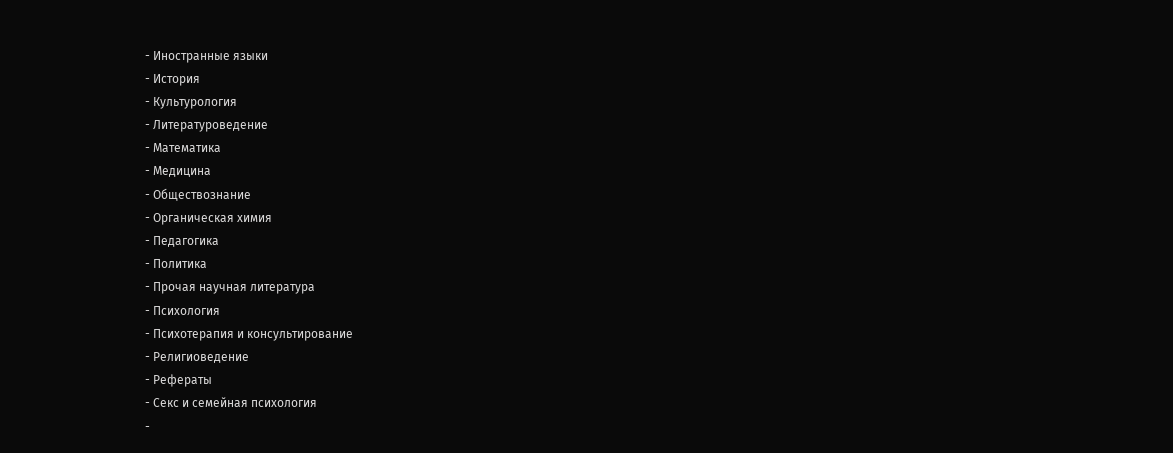- Иностранные языки
- История
- Культурология
- Литературоведение
- Математика
- Медицина
- Обществознание
- Органическая химия
- Педагогика
- Политика
- Прочая научная литература
- Психология
- Психотерапия и консультирование
- Религиоведение
- Рефераты
- Секс и семейная психология
-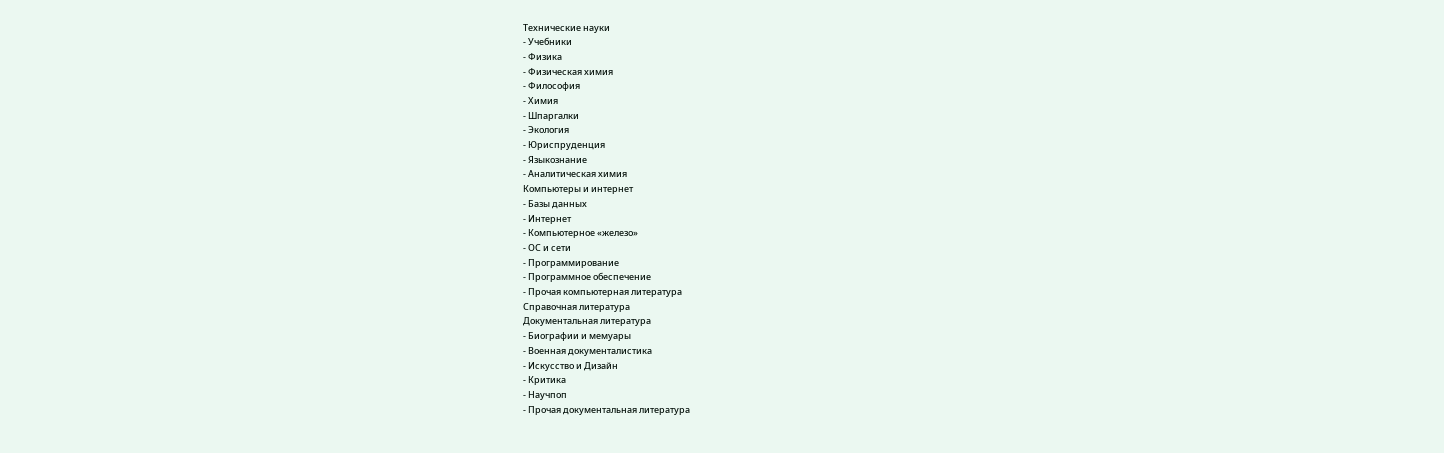Технические науки
- Учебники
- Физика
- Физическая химия
- Философия
- Химия
- Шпаргалки
- Экология
- Юриспруденция
- Языкознание
- Аналитическая химия
Компьютеры и интернет
- Базы данных
- Интернет
- Компьютерное «железо»
- ОС и сети
- Программирование
- Программное обеспечение
- Прочая компьютерная литература
Справочная литература
Документальная литература
- Биографии и мемуары
- Военная документалистика
- Искусство и Дизайн
- Критика
- Научпоп
- Прочая документальная литература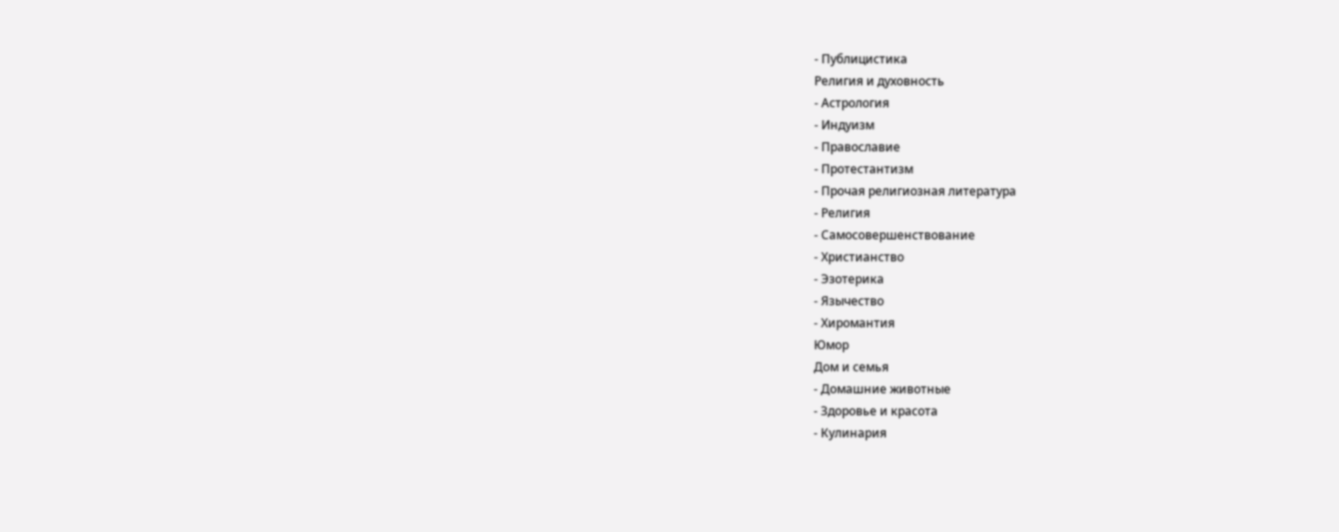- Публицистика
Религия и духовность
- Астрология
- Индуизм
- Православие
- Протестантизм
- Прочая религиозная литература
- Религия
- Самосовершенствование
- Христианство
- Эзотерика
- Язычество
- Хиромантия
Юмор
Дом и семья
- Домашние животные
- Здоровье и красота
- Кулинария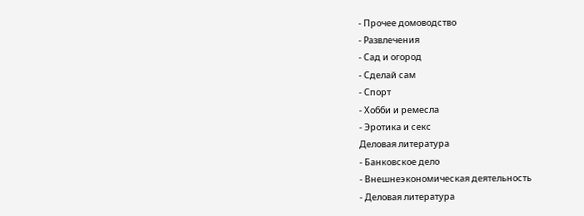- Прочее домоводство
- Развлечения
- Сад и огород
- Сделай сам
- Спорт
- Хобби и ремесла
- Эротика и секс
Деловая литература
- Банковское дело
- Внешнеэкономическая деятельность
- Деловая литература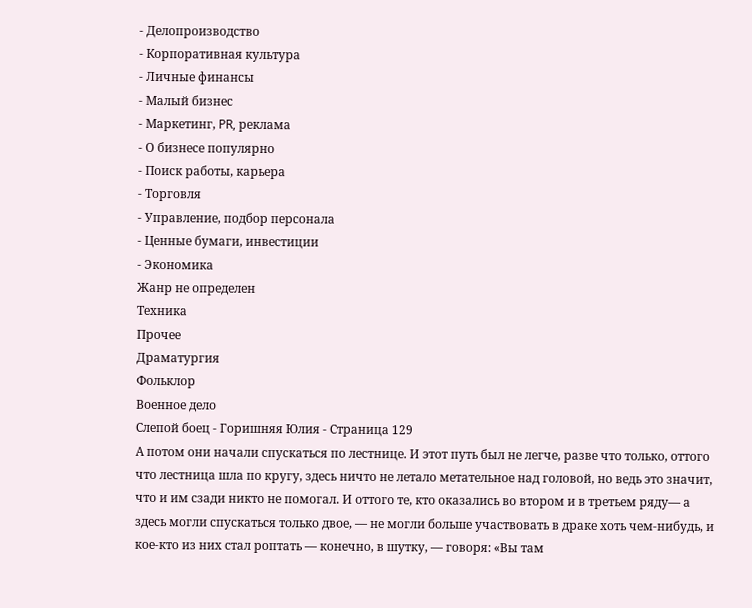- Делопроизводство
- Корпоративная культура
- Личные финансы
- Малый бизнес
- Маркетинг, PR, реклама
- О бизнесе популярно
- Поиск работы, карьера
- Торговля
- Управление, подбор персонала
- Ценные бумаги, инвестиции
- Экономика
Жанр не определен
Техника
Прочее
Драматургия
Фольклор
Военное дело
Слепой боец - Горишняя Юлия - Страница 129
А потом они начали спускаться по лестнице. И этот путь был не легче, разве что только, оттого что лестница шла по кругу, здесь ничто не летало метательное над головой, но ведь это значит, что и им сзади никто не помогал. И оттого те, кто оказались во втором и в третьем ряду— а здесь могли спускаться только двое, — не могли больше участвовать в драке хоть чем-нибудь, и кое-кто из них стал роптать — конечно, в шутку, — говоря: «Вы там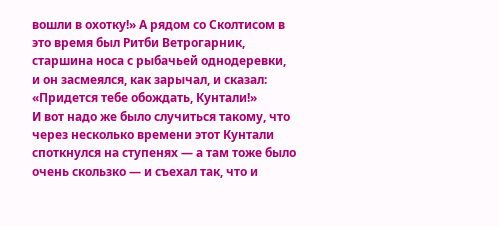вошли в охотку!» А рядом со Сколтисом в это время был Ритби Ветрогарник, старшина носа с рыбачьей однодеревки, и он засмеялся, как зарычал, и сказал: «Придется тебе обождать, Кунтали!»
И вот надо же было случиться такому, что через несколько времени этот Кунтали споткнулся на ступенях — а там тоже было очень скользко — и съехал так, что и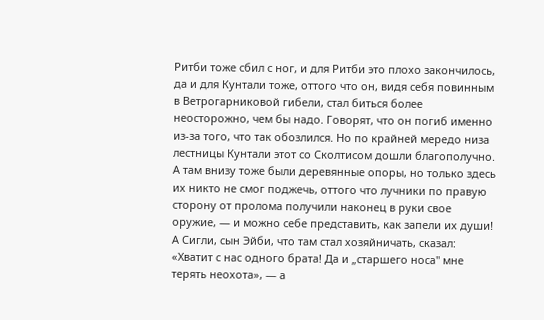Ритби тоже сбил с ног, и для Ритби это плохо закончилось, да и для Кунтали тоже, оттого что он, видя себя повинным в Ветрогарниковой гибели, стал биться более неосторожно, чем бы надо. Говорят, что он погиб именно из-за того, что так обозлился. Но по крайней мередо низа лестницы Кунтали этот со Сколтисом дошли благополучно. А там внизу тоже были деревянные опоры, но только здесь их никто не смог поджечь, оттого что лучники по правую сторону от пролома получили наконец в руки свое оружие, — и можно себе представить, как запели их души!
А Сигли, сын Эйби, что там стал хозяйничать, сказал: «Хватит с нас одного брата! Да и „старшего носа" мне терять неохота», — а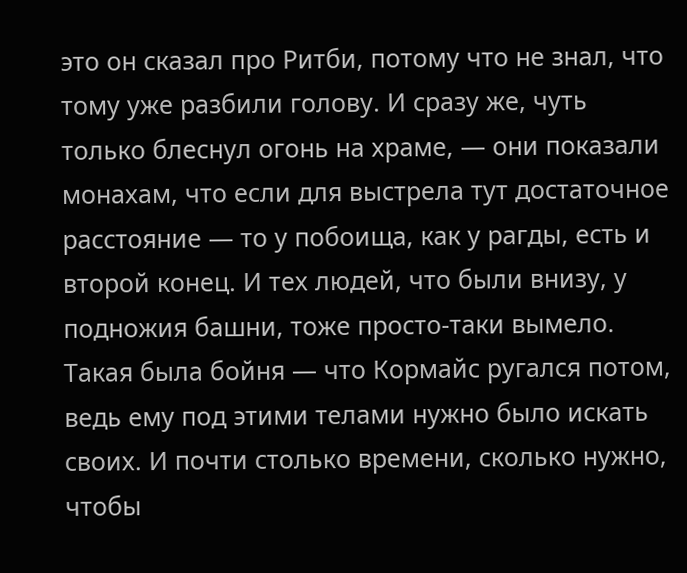это он сказал про Ритби, потому что не знал, что тому уже разбили голову. И сразу же, чуть только блеснул огонь на храме, — они показали монахам, что если для выстрела тут достаточное расстояние — то у побоища, как у рагды, есть и второй конец. И тех людей, что были внизу, у подножия башни, тоже просто-таки вымело. Такая была бойня — что Кормайс ругался потом, ведь ему под этими телами нужно было искать своих. И почти столько времени, сколько нужно, чтобы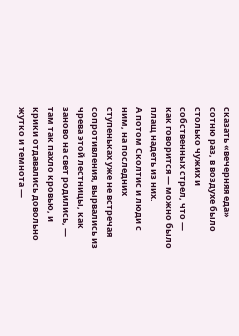сказать «вечерняя еда» сотню раз, в воздухе было столько чужих и собственных стрел, что — как говорится — можно было плащ надеть из них.
А потом Сколтис и люди с ним, на последних ступеньках уже не встречая сопротивления, вырвались из чрева этой лестницы, как заново на свет родились, — там так пахло кровью, и крики отдавались довольно жутко и темнота —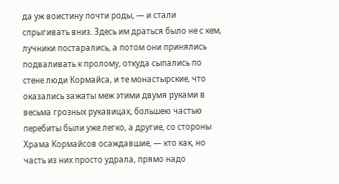да уж воистину почти роды, — и стали спрыгивать вниз. Здесь им драться было не с кем, лучники постарались, а потом они принялись подваливать к пролому, откуда сыпались по стене люди Кормайса, и те монастырские, что оказались зажаты меж этими двумя руками в весьма грозных рукавицах, большею частью перебиты были уже легко, а другие, со стороны Храма Кормайсов осаждавшие, — кто как, но часть из них просто удрала, прямо надо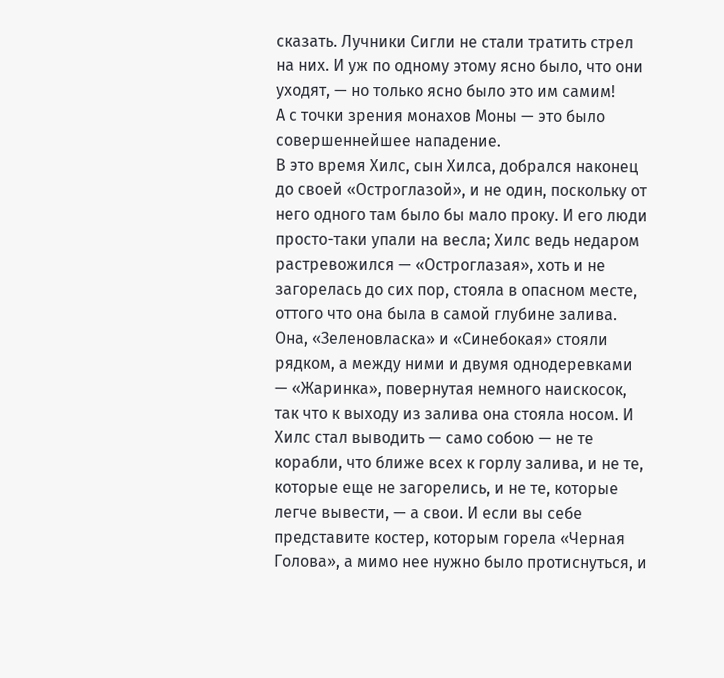сказать. Лучники Сигли не стали тратить стрел на них. И уж по одному этому ясно было, что они уходят, — но только ясно было это им самим!
А с точки зрения монахов Моны — это было совершеннейшее нападение.
В это время Хилс, сын Хилса, добрался наконец до своей «Остроглазой», и не один, поскольку от него одного там было бы мало проку. И его люди просто-таки упали на весла; Хилс ведь недаром растревожился — «Остроглазая», хоть и не загорелась до сих пор, стояла в опасном месте, оттого что она была в самой глубине залива. Она, «Зеленовласка» и «Синебокая» стояли рядком, а между ними и двумя однодеревками — «Жаринка», повернутая немного наискосок, так что к выходу из залива она стояла носом. И Хилс стал выводить — само собою — не те корабли, что ближе всех к горлу залива, и не те, которые еще не загорелись, и не те, которые легче вывести, — а свои. И если вы себе представите костер, которым горела «Черная Голова», а мимо нее нужно было протиснуться, и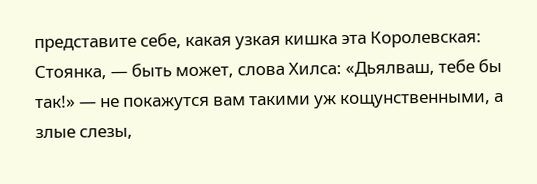представите себе, какая узкая кишка эта Королевская: Стоянка, — быть может, слова Хилса: «Дьялваш, тебе бы так!» — не покажутся вам такими уж кощунственными, а злые слезы,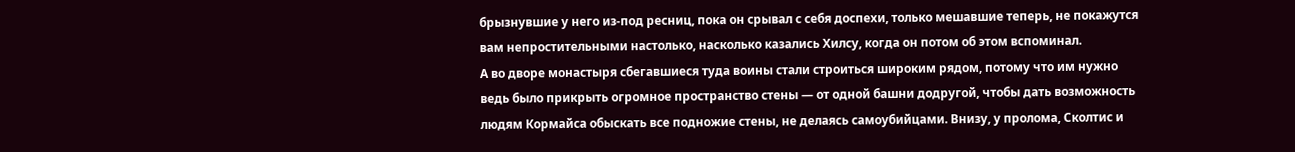брызнувшие у него из-под ресниц, пока он срывал с себя доспехи, только мешавшие теперь, не покажутся вам непростительными настолько, насколько казались Хилсу, когда он потом об этом вспоминал.
А во дворе монастыря сбегавшиеся туда воины стали строиться широким рядом, потому что им нужно ведь было прикрыть огромное пространство стены — от одной башни додругой, чтобы дать возможность людям Кормайса обыскать все подножие стены, не делаясь самоубийцами. Внизу, у пролома, Сколтис и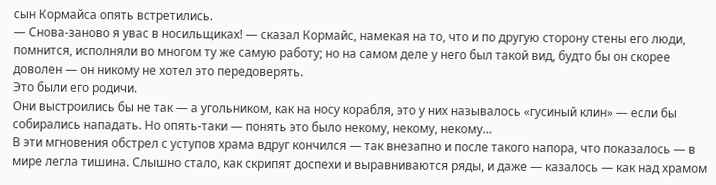сын Кормайса опять встретились.
— Снова-заново я увас в носильщиках! — сказал Кормайс, намекая на то, что и по другую сторону стены его люди, помнится, исполняли во многом ту же самую работу; но на самом деле у него был такой вид, будто бы он скорее доволен — он никому не хотел это передоверять.
Это были его родичи.
Они выстроились бы не так — а угольником, как на носу корабля, это у них называлось «гусиный клин» — если бы собирались нападать. Но опять-таки — понять это было некому, некому, некому…
В эти мгновения обстрел с уступов храма вдруг кончился — так внезапно и после такого напора, что показалось — в мире легла тишина. Слышно стало, как скрипят доспехи и выравниваются ряды, и даже — казалось — как над храмом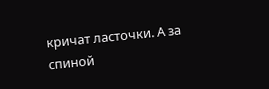кричат ласточки. А за спиной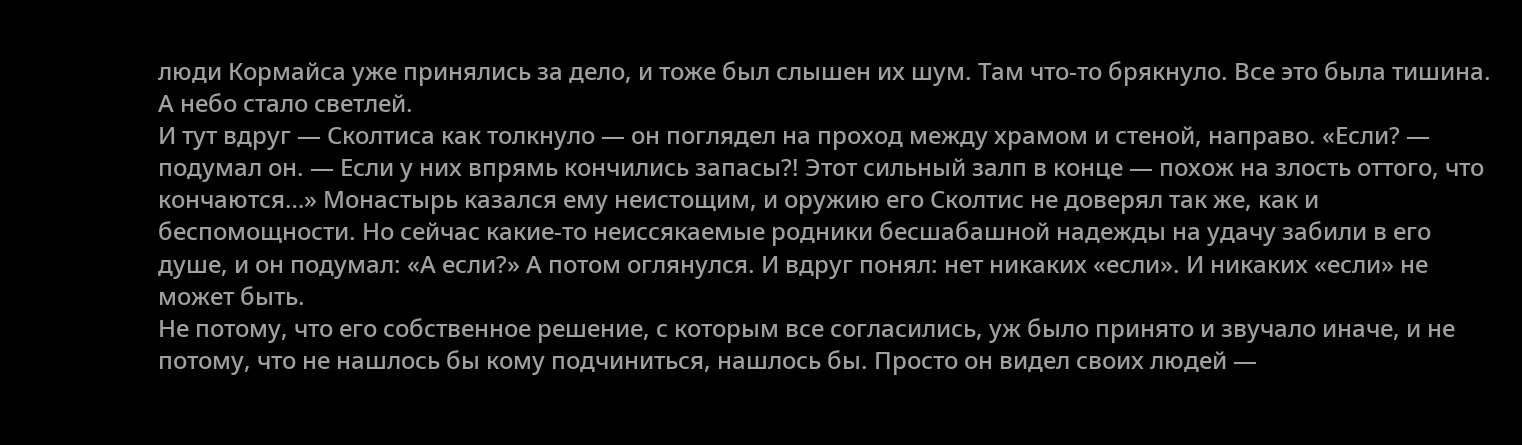люди Кормайса уже принялись за дело, и тоже был слышен их шум. Там что-то брякнуло. Все это была тишина. А небо стало светлей.
И тут вдруг — Сколтиса как толкнуло — он поглядел на проход между храмом и стеной, направо. «Если? — подумал он. — Если у них впрямь кончились запасы?! Этот сильный залп в конце — похож на злость оттого, что кончаются…» Монастырь казался ему неистощим, и оружию его Сколтис не доверял так же, как и беспомощности. Но сейчас какие-то неиссякаемые родники бесшабашной надежды на удачу забили в его душе, и он подумал: «А если?» А потом оглянулся. И вдруг понял: нет никаких «если». И никаких «если» не может быть.
Не потому, что его собственное решение, с которым все согласились, уж было принято и звучало иначе, и не потому, что не нашлось бы кому подчиниться, нашлось бы. Просто он видел своих людей —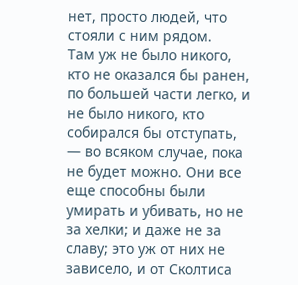нет, просто людей, что стояли с ним рядом.
Там уж не было никого, кто не оказался бы ранен, по большей части легко, и не было никого, кто собирался бы отступать, — во всяком случае, пока не будет можно. Они все еще способны были умирать и убивать, но не за хелки; и даже не за славу; это уж от них не зависело, и от Сколтиса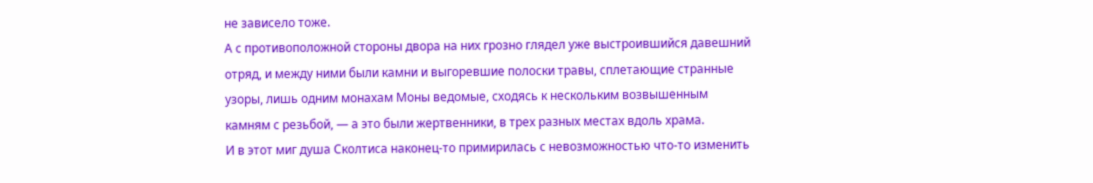не зависело тоже.
А с противоположной стороны двора на них грозно глядел уже выстроившийся давешний отряд, и между ними были камни и выгоревшие полоски травы, сплетающие странные узоры, лишь одним монахам Моны ведомые, сходясь к нескольким возвышенным камням с резьбой, — а это были жертвенники, в трех разных местах вдоль храма.
И в этот миг душа Сколтиса наконец-то примирилась с невозможностью что-то изменить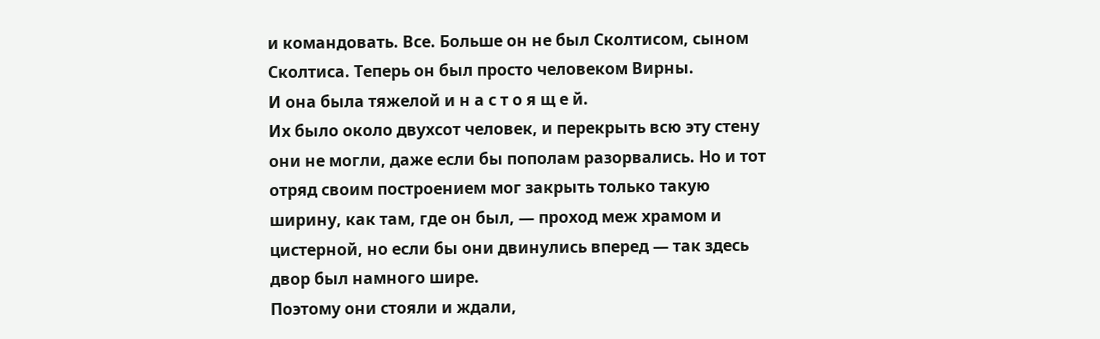и командовать. Все. Больше он не был Сколтисом, сыном Сколтиса. Теперь он был просто человеком Вирны.
И она была тяжелой и н а с т о я щ е й.
Их было около двухсот человек, и перекрыть всю эту стену они не могли, даже если бы пополам разорвались. Но и тот отряд своим построением мог закрыть только такую ширину, как там, где он был, — проход меж храмом и цистерной, но если бы они двинулись вперед — так здесь двор был намного шире.
Поэтому они стояли и ждали,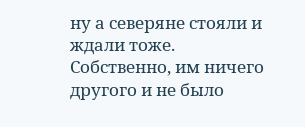ну а северяне стояли и ждали тоже. Собственно, им ничего другого и не было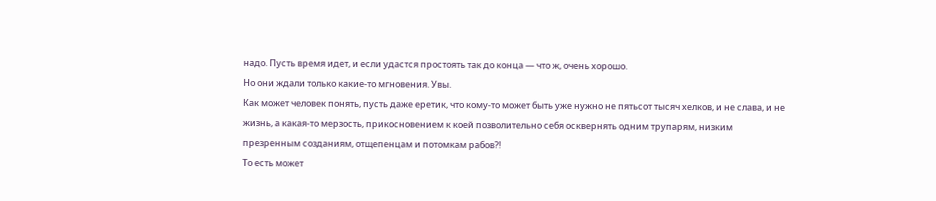надо. Пусть время идет, и если удастся простоять так до конца — что ж, очень хорошо.
Но они ждали только какие-то мгновения. Увы.
Как может человек понять, пусть даже еретик, что кому-то может быть уже нужно не пятьсот тысяч хелков, и не слава, и не жизнь, а какая-то мерзость, прикосновением к коей позволительно себя осквернять одним трупарям, низким презренным созданиям, отщепенцам и потомкам рабов?!
То есть может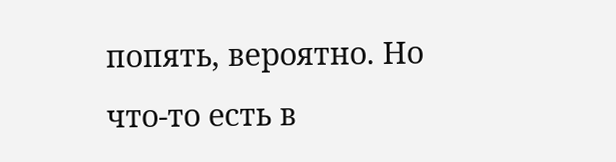попять, вероятно. Но что-то есть в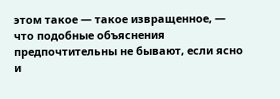этом такое — такое извращенное, — что подобные объяснения предпочтительны не бывают, если ясно и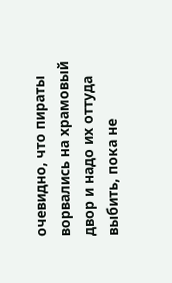очевидно, что пираты ворвались на храмовый двор и надо их оттуда выбить, пока не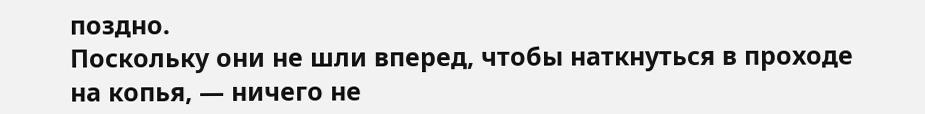поздно.
Поскольку они не шли вперед, чтобы наткнуться в проходе на копья, — ничего не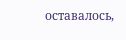оставалось,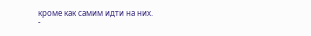кроме как самим идти на них.
-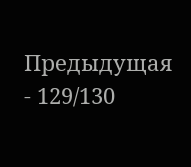Предыдущая
- 129/130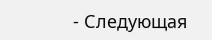- Следующая